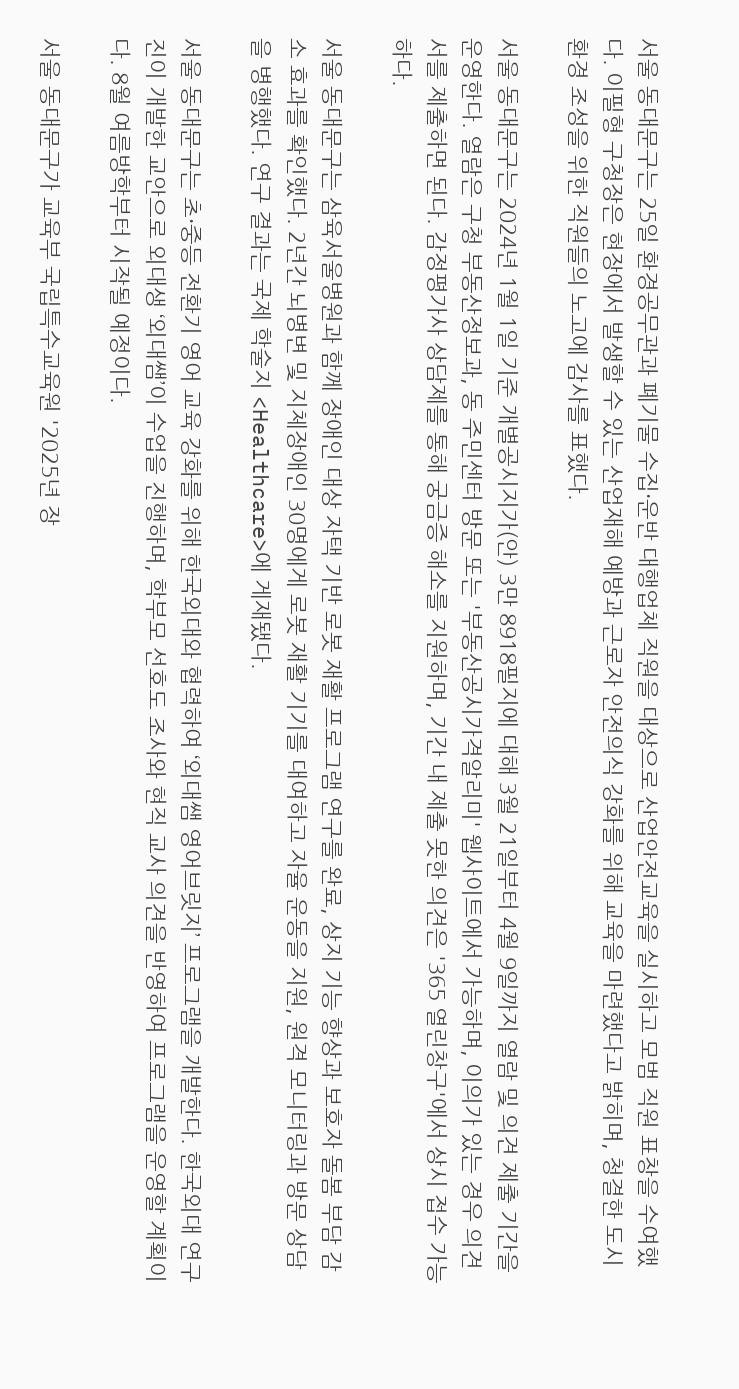서울 동대문구는 25일 환경공무관과 폐기물 수집·운반 대행업체 직원을 대상으로 산업안전교육을 실시하고 모범 직원 표창을 수여했다. 이필형 구청장은 현장에서 발생할 수 있는 산업재해 예방과 근로자 안전의식 강화를 위해 교육을 마련했다고 밝히며, 청결한 도시 환경 조성을 위한 직원들의 노고에 감사를 표했다.

서울 동대문구는 2024년 1월 1일 기준 개별공시지가(안) 3만 8918필지에 대해 3월 21일부터 4월 9일까지 열람 및 의견 제출 기간을 운영한다. 열람은 구청 부동산정보과, 동 주민센터 방문 또는 '부동산공시가격알리미' 웹사이트에서 가능하며, 이의가 있는 경우 의견서를 제출하면 된다. 감정평가사 상담제를 통해 궁금증 해소를 지원하며, 기간 내 제출 못한 의견은 '365 열린창구'에서 상시 접수 가능하다.

서울 동대문구는 삼육서울병원과 함께 장애인 대상 자택 기반 로봇 재활 프로그램 연구를 완료, 상지 기능 향상과 보호자 돌봄 부담 감소 효과를 확인했다. 2년간 뇌병변 및 지체장애인 30명에게 로봇 재활 기기를 대여하고 자율 운동을 지원, 원격 모니터링과 방문 상담을 병행했다. 연구 결과는 국제 학술지 <Healthcare>에 게재됐다.

서울 동대문구는 초·중등 전환기 영어 교육 강화를 위해 한국외대와 협력하여 ‘외대쌤 영어브릿지’ 프로그램을 개발한다. 한국외대 연구진이 개발한 교안으로 외대생 ‘외대쌤’이 수업을 진행하며, 학부모 선호도 조사와 현직 교사 의견을 반영하여 프로그램을 운영할 계획이다. 8월 여름방학부터 시작될 예정이다.

서울 동대문구가 교육부 국립특수교육원 '2025년 장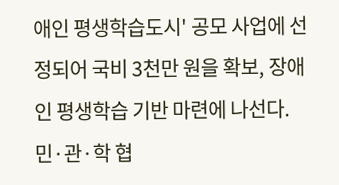애인 평생학습도시' 공모 사업에 선정되어 국비 3천만 원을 확보, 장애인 평생학습 기반 마련에 나선다. 민·관·학 협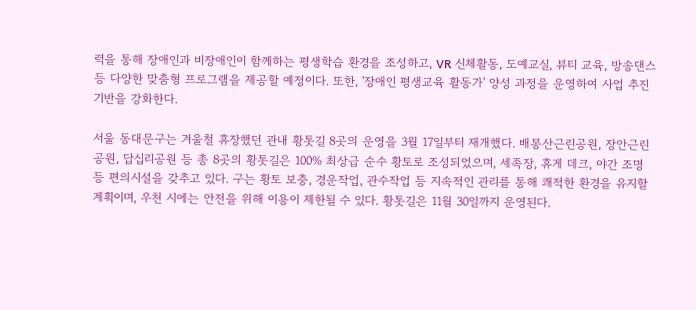력을 통해 장애인과 비장애인이 함께하는 평생학습 환경을 조성하고, VR 신체활동, 도예교실, 뷰티 교육, 방송댄스 등 다양한 맞춤형 프로그램을 제공할 예정이다. 또한, '장애인 평생교육 활동가' 양성 과정을 운영하여 사업 추진 기반을 강화한다.

서울 동대문구는 겨울철 휴장했던 관내 황톳길 8곳의 운영을 3월 17일부터 재개했다. 배봉산근린공원, 장안근린공원, 답십리공원 등 총 8곳의 황톳길은 100% 최상급 순수 황토로 조성되었으며, 세족장, 휴게 데크, 야간 조명 등 편의시설을 갖추고 있다. 구는 황토 보충, 경운작업, 관수작업 등 지속적인 관리를 통해 쾌적한 환경을 유지할 계획이며, 우천 시에는 안전을 위해 이용이 제한될 수 있다. 황톳길은 11월 30일까지 운영된다.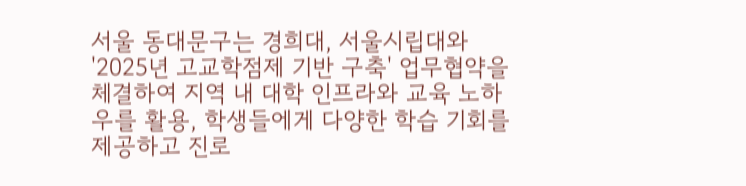서울 동대문구는 경희대, 서울시립대와 '2025년 고교학점제 기반 구축' 업무협약을 체결하여 지역 내 대학 인프라와 교육 노하우를 활용, 학생들에게 다양한 학습 기회를 제공하고 진로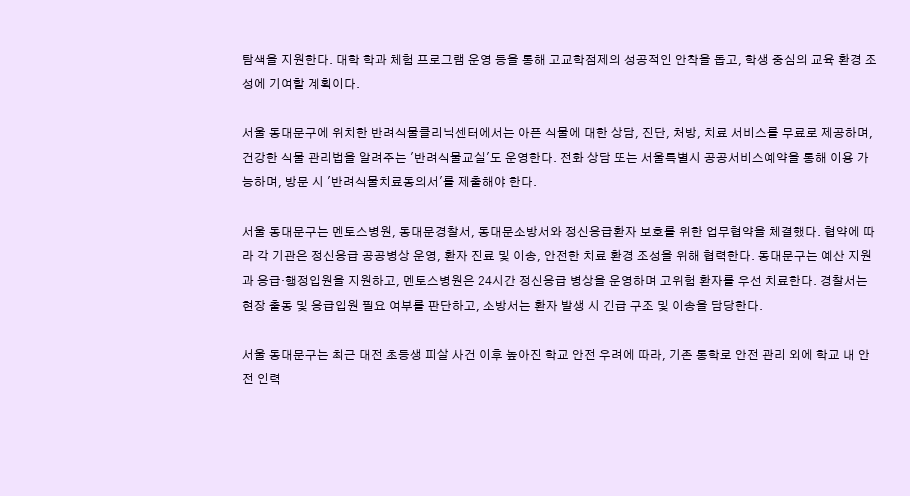탐색을 지원한다. 대학 학과 체험 프로그램 운영 등을 통해 고교학점제의 성공적인 안착을 돕고, 학생 중심의 교육 환경 조성에 기여할 계획이다.

서울 동대문구에 위치한 반려식물클리닉센터에서는 아픈 식물에 대한 상담, 진단, 처방, 치료 서비스를 무료로 제공하며, 건강한 식물 관리법을 알려주는 '반려식물교실'도 운영한다. 전화 상담 또는 서울특별시 공공서비스예약을 통해 이용 가능하며, 방문 시 '반려식물치료동의서'를 제출해야 한다.

서울 동대문구는 멘토스병원, 동대문경찰서, 동대문소방서와 정신응급환자 보호를 위한 업무협약을 체결했다. 협약에 따라 각 기관은 정신응급 공공병상 운영, 환자 진료 및 이송, 안전한 치료 환경 조성을 위해 협력한다. 동대문구는 예산 지원과 응급·행정입원을 지원하고, 멘토스병원은 24시간 정신응급 병상을 운영하며 고위험 환자를 우선 치료한다. 경찰서는 현장 출동 및 응급입원 필요 여부를 판단하고, 소방서는 환자 발생 시 긴급 구조 및 이송을 담당한다.

서울 동대문구는 최근 대전 초등생 피살 사건 이후 높아진 학교 안전 우려에 따라, 기존 통학로 안전 관리 외에 학교 내 안전 인력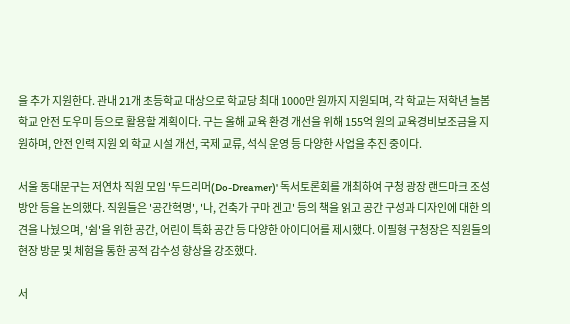을 추가 지원한다. 관내 21개 초등학교 대상으로 학교당 최대 1000만 원까지 지원되며, 각 학교는 저학년 늘봄학교 안전 도우미 등으로 활용할 계획이다. 구는 올해 교육 환경 개선을 위해 155억 원의 교육경비보조금을 지원하며, 안전 인력 지원 외 학교 시설 개선, 국제 교류, 석식 운영 등 다양한 사업을 추진 중이다.

서울 동대문구는 저연차 직원 모임 '두드리머(Do-Dreamer)' 독서토론회를 개최하여 구청 광장 랜드마크 조성 방안 등을 논의했다. 직원들은 '공간혁명', '나, 건축가 구마 겐고' 등의 책을 읽고 공간 구성과 디자인에 대한 의견을 나눴으며, '쉼'을 위한 공간, 어린이 특화 공간 등 다양한 아이디어를 제시했다. 이필형 구청장은 직원들의 현장 방문 및 체험을 통한 공적 감수성 향상을 강조했다.

서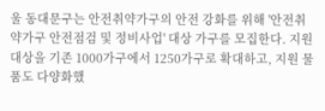울 동대문구는 안전취약가구의 안전 강화를 위해 '안전취약가구 안전점검 및 정비사업' 대상 가구를 모집한다. 지원 대상을 기존 1000가구에서 1250가구로 확대하고, 지원 물품도 다양화했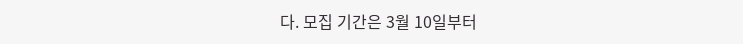다. 모집 기간은 3월 10일부터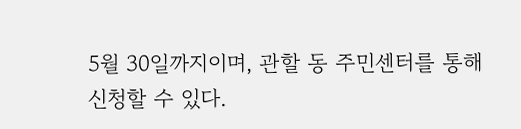5월 30일까지이며, 관할 동 주민센터를 통해 신청할 수 있다.